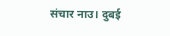संचार नाउ। दुबई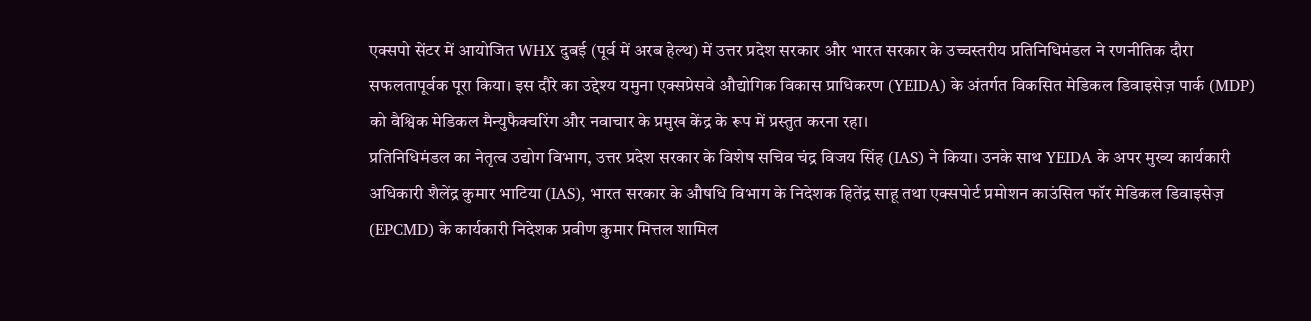एक्सपो सेंटर में आयोजित WHX दुबई (पूर्व में अरब हेल्थ) में उत्तर प्रदेश सरकार और भारत सरकार के उच्चस्तरीय प्रतिनिधिमंडल ने रणनीतिक दौरा सफलतापूर्वक पूरा किया। इस दौरे का उद्देश्य यमुना एक्सप्रेसवे औद्योगिक विकास प्राधिकरण (YEIDA) के अंतर्गत विकसित मेडिकल डिवाइसेज़ पार्क (MDP) को वैश्विक मेडिकल मैन्युफैक्चरिंग और नवाचार के प्रमुख केंद्र के रूप में प्रस्तुत करना रहा।
प्रतिनिधिमंडल का नेतृत्व उद्योग विभाग, उत्तर प्रदेश सरकार के विशेष सचिव चंद्र विजय सिंह (IAS) ने किया। उनके साथ YEIDA के अपर मुख्य कार्यकारी अधिकारी शैलेंद्र कुमार भाटिया (IAS), भारत सरकार के औषधि विभाग के निदेशक हितेंद्र साहू तथा एक्सपोर्ट प्रमोशन काउंसिल फॉर मेडिकल डिवाइसेज़ (EPCMD) के कार्यकारी निदेशक प्रवीण कुमार मित्तल शामिल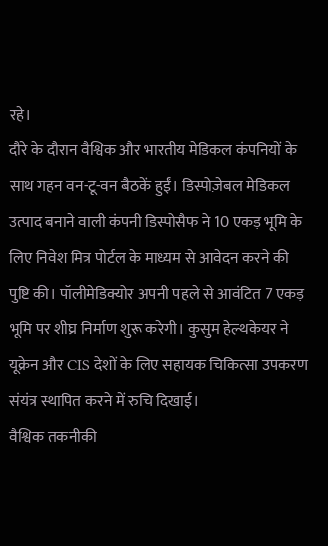रहे।
दौरे के दौरान वैश्विक और भारतीय मेडिकल कंपनियों के साथ गहन वन-टू-वन बैठकें हुईं। डिस्पोज़ेबल मेडिकल उत्पाद बनाने वाली कंपनी डिस्पोसैफ ने 10 एकड़ भूमि के लिए निवेश मित्र पोर्टल के माध्यम से आवेदन करने की पुष्टि की। पॉलीमेडिक्योर अपनी पहले से आवंटित 7 एकड़ भूमि पर शीघ्र निर्माण शुरू करेगी। कुसुम हेल्थकेयर ने यूक्रेन और CIS देशों के लिए सहायक चिकित्सा उपकरण संयंत्र स्थापित करने में रुचि दिखाई।
वैश्विक तकनीकी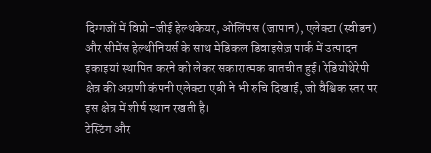दिग्गजों में विप्रो-जीई हेल्थकेयर, ओलिंपस (जापान), एलेक्टा (स्वीडन) और सीमेंस हेल्थीनियर्स के साथ मेडिकल डिवाइसेज़ पार्क में उत्पादन इकाइयां स्थापित करने को लेकर सकारात्मक बातचीत हुई। रेडियोथेरेपी क्षेत्र की अग्रणी कंपनी एलेक्टा एबी ने भी रुचि दिखाई, जो वैश्विक स्तर पर इस क्षेत्र में शीर्ष स्थान रखती है।
टेस्टिंग और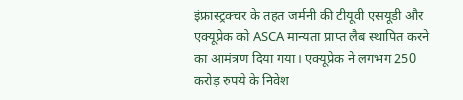इंफ्रास्ट्रक्चर के तहत जर्मनी की टीयूवी एसयूडी और एक्यूप्रेक को ASCA मान्यता प्राप्त लैब स्थापित करने का आमंत्रण दिया गया। एक्यूप्रेक ने लगभग 250 करोड़ रुपये के निवेश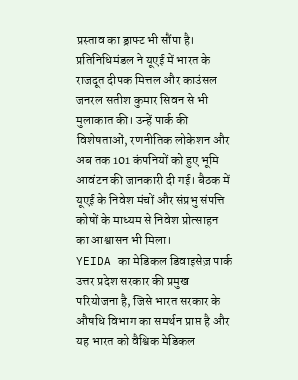प्रस्ताव का ड्राफ्ट भी सौंपा है।
प्रतिनिधिमंडल ने यूएई में भारत के राजदूत दीपक मित्तल और काउंसल जनरल सतीश कुमार सिवन से भी मुलाकात की। उन्हें पार्क की विशेषताओं, रणनीतिक लोकेशन और अब तक 101 कंपनियों को हुए भूमि आवंटन की जानकारी दी गई। बैठक में यूएई के निवेश मंचों और संप्रभु संपत्ति कोषों के माध्यम से निवेश प्रोत्साहन का आश्वासन भी मिला।
YEIDA का मेडिकल डिवाइसेज़ पार्क उत्तर प्रदेश सरकार की प्रमुख परियोजना है, जिसे भारत सरकार के औषधि विभाग का समर्थन प्राप्त है और यह भारत को वैश्विक मेडिकल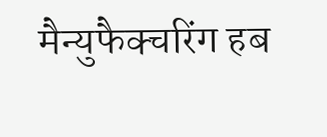मैन्युफैक्चरिंग हब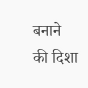बनाने की दिशा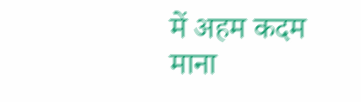में अहम कदम माना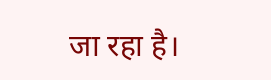जा रहा है।